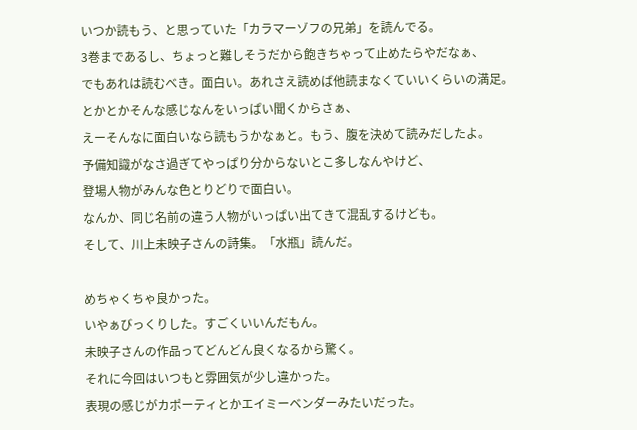いつか読もう、と思っていた「カラマーゾフの兄弟」を読んでる。
3巻まであるし、ちょっと難しそうだから飽きちゃって止めたらやだなぁ、
でもあれは読むべき。面白い。あれさえ読めば他読まなくていいくらいの満足。
とかとかそんな感じなんをいっぱい聞くからさぁ、
えーそんなに面白いなら読もうかなぁと。もう、腹を決めて読みだしたよ。
予備知識がなさ過ぎてやっぱり分からないとこ多しなんやけど、
登場人物がみんな色とりどりで面白い。
なんか、同じ名前の違う人物がいっぱい出てきて混乱するけども。
そして、川上未映子さんの詩集。「水瓶」読んだ。

めちゃくちゃ良かった。
いやぁびっくりした。すごくいいんだもん。
未映子さんの作品ってどんどん良くなるから驚く。
それに今回はいつもと雰囲気が少し違かった。
表現の感じがカポーティとかエイミーベンダーみたいだった。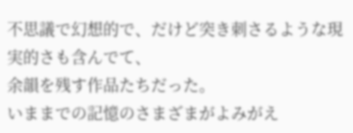不思議で幻想的で、だけど突き刺さるような現実的さも含んでて、
余韻を残す作品たちだった。
いままでの記憶のさまざまがよみがえ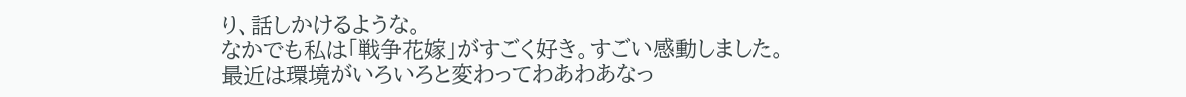り、話しかけるような。
なかでも私は「戦争花嫁」がすごく好き。すごい感動しました。
最近は環境がいろいろと変わってわあわあなっ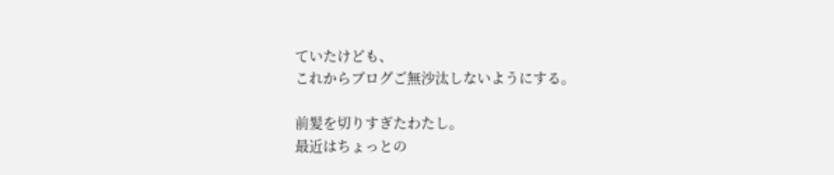ていたけども、
これからブログご無沙汰しないようにする。

前髪を切りすぎたわたし。
最近はちょっとの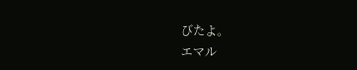びたよ。
エマル